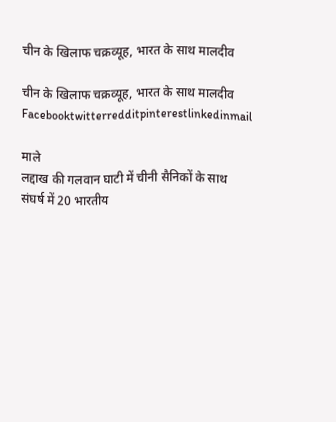चीन के खिलाफ चक्रव्यूह, भारत के साथ मालदीव

चीन के खिलाफ चक्रव्यूह, भारत के साथ मालदीव
Facebooktwitterredditpinterestlinkedinmail

माले
लद्दाख की गलवान घाटी में चीनी सैनिकों के साथ संघर्ष में 20 भारतीय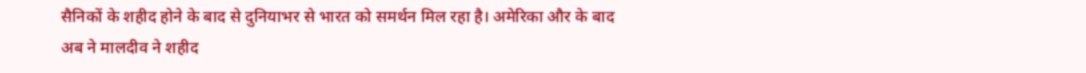सैनिकों के शहीद होने के बाद से दुनियाभर से भारत को समर्थन मिल रहा है। अमेरिका और के बाद अब ने मालदीव ने शहीद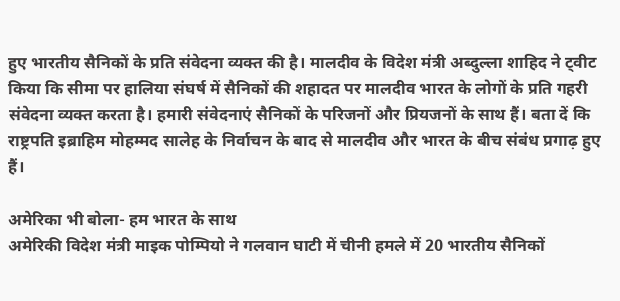हुए भारतीय सैनिकों के प्रति संवेदना व्यक्त की है। मालदीव के विदेश मंत्री अब्दुल्ला शाहिद ने ट्वीट किया कि सीमा पर हालिया संघर्ष में सैनिकों की शहादत पर मालदीव भारत के लोगों के प्रति गहरी संवेदना व्यक्त करता है। हमारी संवेदनाएं सैनिकों के परिजनों और प्रियजनों के साथ हैं। बता दें कि राष्ट्रपति इब्राहिम मोहम्मद सालेह के निर्वाचन के बाद से मालदीव और भारत के बीच संबंध प्रगाढ़ हुए हैं।

अमेरिका भी बोला- हम भारत के साथ
अमेरिकी विदेश मंत्री माइक पोम्पियो ने गलवान घाटी में चीनी हमले में 20 भारतीय सैनिकों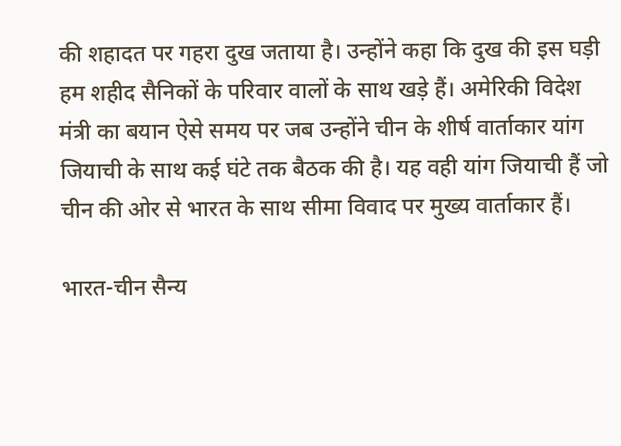की शहादत पर गहरा दुख जताया है। उन्‍होंने कहा कि दुख की इस घड़ी हम शहीद सैनिकों के परिवार वालों के साथ खड़े हैं। अमेरिकी विदेश मंत्री का बयान ऐसे समय पर जब उन्‍होंने चीन के शीर्ष वार्ताकार यांग जियाची के साथ कई घंटे तक बैठक की है। यह वही यांग जियाची हैं जो चीन की ओर से भारत के साथ सीमा विवाद पर मुख्‍य वार्ताकार हैं।

भारत-चीन सैन्य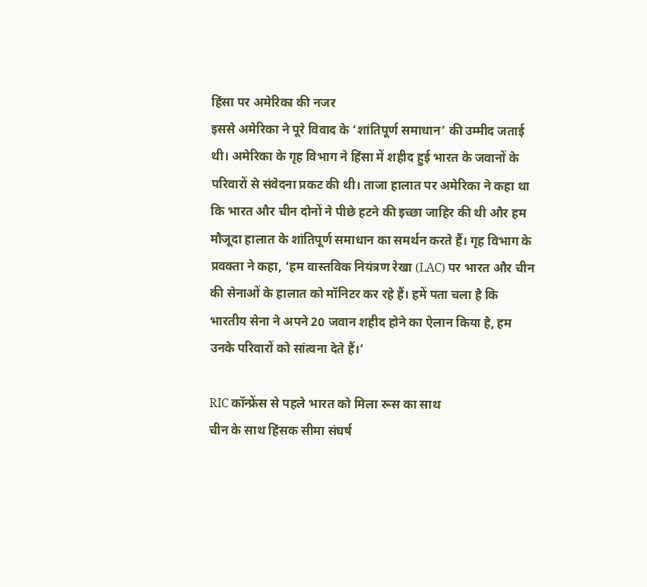हिंसा पर अमेरिका की नजर
इससे अमेरिका ने पूरे विवाद के ‘शांतिपूर्ण समाधान’ की उम्मीद जताई थी। अमेरिका के गृह विभाग ने हिंसा में शहीद हुई भारत के जवानों के परिवारों से संवेदना प्रकट की थी। ताजा हालात पर अमेरिका ने कहा था कि भारत और चीन दोनों ने पीछे हटने की इच्छा जाहिर की थी और हम मौजूदा हालात के शांतिपूर्ण समाधान का समर्थन करते हैं। गृह विभाग के प्रवक्ता ने कहा, ‘हम वास्तविक नियंत्रण रेखा (LAC) पर भारत और चीन की सेनाओं के हालात को मॉनिटर कर रहे हैं। हमें पता चला है कि भारतीय सेना ने अपने 20 जवान शहीद होने का ऐलान किया है, हम उनके परिवारों को सांत्वना देते हैं।’

RIC कॉन्फ्रेंस से पहले भारत को मिला रूस का साथ
चीन के साथ हिंसक सीमा संघर्ष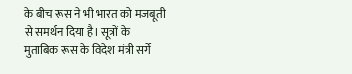के बीच रूस ने भी भारत को मजबूती से समर्थन दिया है। सूत्रों के मुताबिक रूस के विदेश मंत्री सर्गे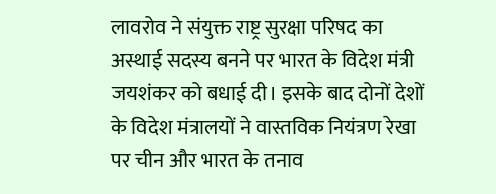लावरोव ने संयुक्त राष्ट्र सुरक्षा परिषद का अस्थाई सदस्य बनने पर भारत के विदेश मंत्री जयशंकर को बधाई दी। इसके बाद दोनों देशों के विदेश मंत्रालयों ने वास्तविक नियंत्रण रेखा पर चीन और भारत के तनाव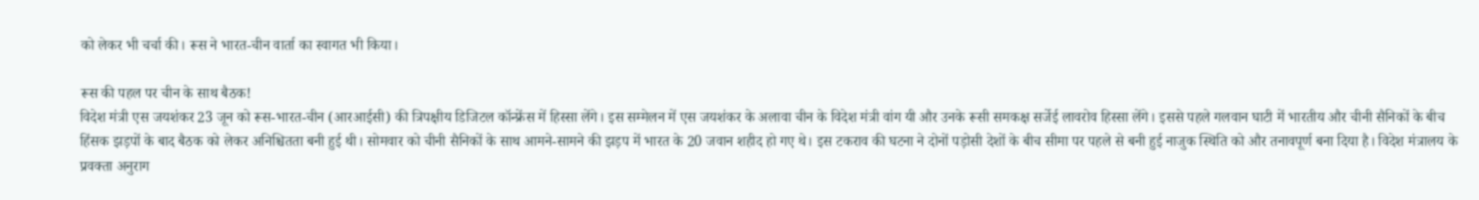को लेकर भी चर्चा की। रूस ने भारत-चीन वार्ता का स्वागत भी किया।

रूस की पहल पर चीन के साथ बैठक!
विदेश मंत्री एस जयशंकर 23 जून को रूस-भारत-चीन (आरआईसी) की त्रिपक्षीय डिजिटल कॉन्फ्रेंस में हिस्सा लेंगे। इस सम्मेलन में एस जयशंकर के अलावा चीन के विदेश मंत्री वांग यी और उनके रूसी समकक्ष सर्जेई लावरोव हिस्सा लेंगे। इससे पहले गलवान घाटी में भारतीय और चीनी सैनिकों के बीच हिंसक झड़पों के बाद बैठक को लेकर अनिश्चितता बनी हुई थी। सोमवार को चीनी सैनिकों के साथ आमने-सामने की झड़प में भारत के 20 जवान शहीद हो गए थे। इस टकराव की घटना ने दोनों पड़ोसी देशों के बीच सीमा पर पहले से बनी हुई नाजुक स्थिति को और तनावपूर्ण बना दिया है। विदेश मंत्रालय के प्रवक्ता अनुराग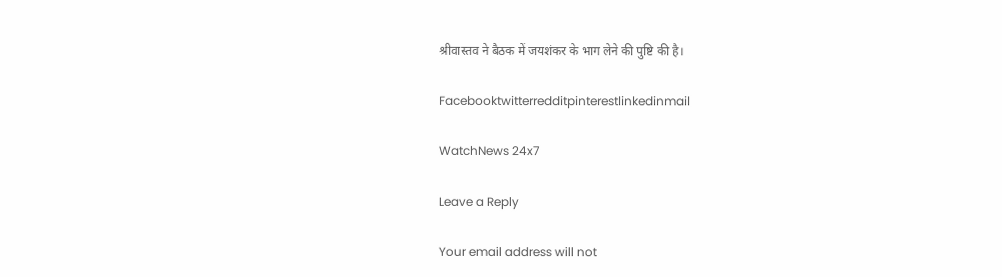श्रीवास्तव ने बैठक में जयशंकर के भाग लेने की पुष्टि की है।

Facebooktwitterredditpinterestlinkedinmail

WatchNews 24x7

Leave a Reply

Your email address will not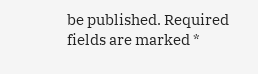be published. Required fields are marked *